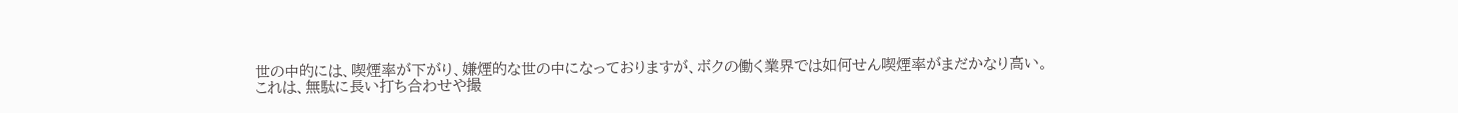世の中的には、喫煙率が下がり、嫌煙的な世の中になっておりますが、ボクの働く業界では如何せん喫煙率がまだかなり高い。
これは、無駄に長い打ち合わせや撮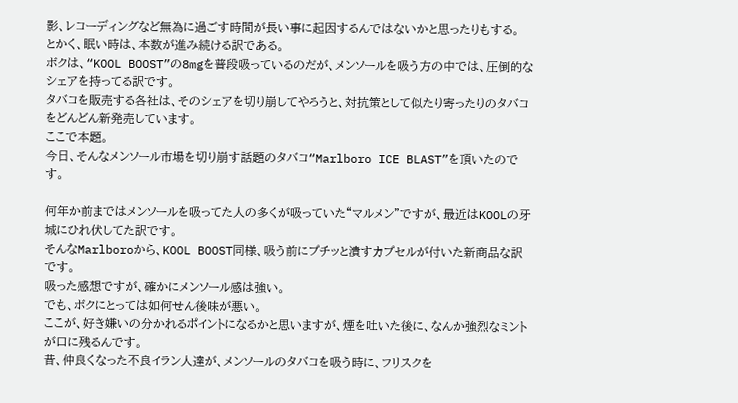影、レコーディングなど無為に過ごす時間が長い事に起因するんではないかと思ったりもする。
とかく、眠い時は、本数が進み続ける訳である。
ボクは、“KOOL BOOST”の8mgを普段吸っているのだが、メンソールを吸う方の中では、圧倒的なシェアを持ってる訳です。
タバコを販売する各社は、そのシェアを切り崩してやろうと、対抗策として似たり寄ったりのタバコをどんどん新発売しています。
ここで本題。
今日、そんなメンソール市場を切り崩す話題のタバコ“Marlboro ICE BLAST”を頂いたのです。

何年か前まではメンソールを吸ってた人の多くが吸っていた“マルメン”ですが、最近はKOOLの牙城にひれ伏してた訳です。
そんなMarlboroから、KOOL BOOST同様、吸う前にプチッと潰すカプセルが付いた新商品な訳です。
吸った感想ですが、確かにメンソール感は強い。
でも、ボクにとっては如何せん後味が悪い。
ここが、好き嫌いの分かれるポイントになるかと思いますが、煙を吐いた後に、なんか強烈なミントが口に残るんです。
昔、仲良くなった不良イラン人達が、メンソールのタバコを吸う時に、フリスクを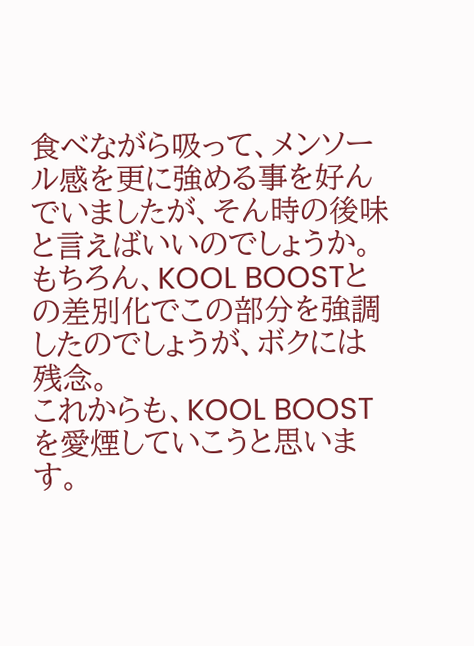食べながら吸って、メンソール感を更に強める事を好んでいましたが、そん時の後味と言えばいいのでしょうか。
もちろん、KOOL BOOSTとの差別化でこの部分を強調したのでしょうが、ボクには残念。
これからも、KOOL BOOSTを愛煙していこうと思います。